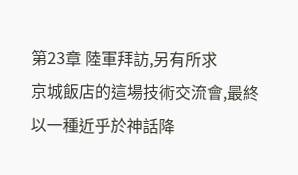第23章 陸軍拜訪,另有所求
京城飯店的這場技術交流會,最終以一種近乎於神話降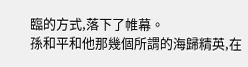臨的方式,落下了帷幕。
孫和平和他那幾個所謂的海歸精英,在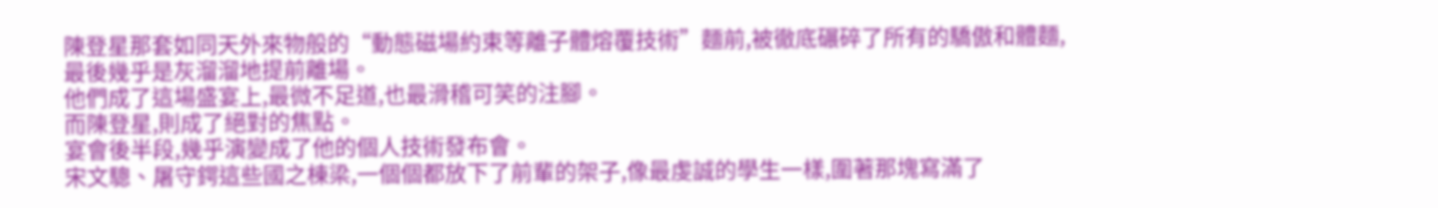陳登星那套如同天外來物般的“動態磁場約束等離子體熔覆技術”麵前,被徹底碾碎了所有的驕傲和體麵,最後幾乎是灰溜溜地提前離場。
他們成了這場盛宴上,最微不足道,也最滑稽可笑的注腳。
而陳登星,則成了絕對的焦點。
宴會後半段,幾乎演變成了他的個人技術發布會。
宋文驄、屠守鍔這些國之棟梁,一個個都放下了前輩的架子,像最虔誠的學生一樣,圍著那塊寫滿了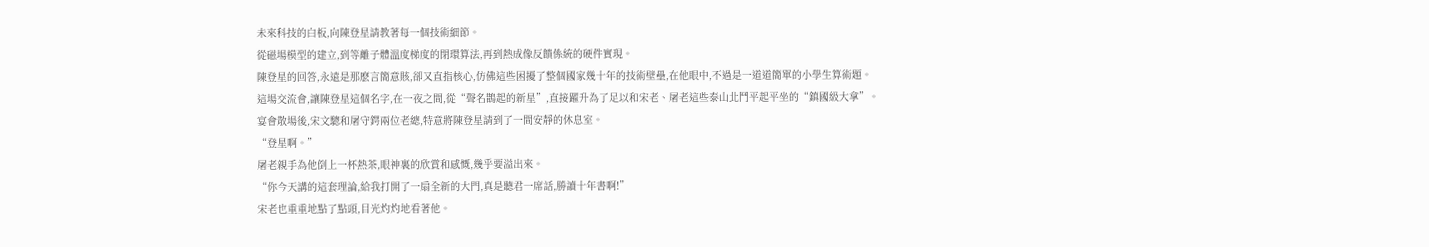未來科技的白板,向陳登星請教著每一個技術細節。
從磁場模型的建立,到等離子體溫度梯度的閉環算法,再到熱成像反饋係統的硬件實現。
陳登星的回答,永遠是那麽言簡意賅,卻又直指核心,仿佛這些困擾了整個國家幾十年的技術壁壘,在他眼中,不過是一道道簡單的小學生算術題。
這場交流會,讓陳登星這個名字,在一夜之間,從“聲名鵲起的新星”,直接躍升為了足以和宋老、屠老這些泰山北鬥平起平坐的“鎮國級大拿”。
宴會散場後,宋文驄和屠守鍔兩位老總,特意將陳登星請到了一間安靜的休息室。
“登星啊。”
屠老親手為他倒上一杯熱茶,眼神裏的欣賞和感慨,幾乎要溢出來。
“你今天講的這套理論,給我打開了一扇全新的大門,真是聽君一席話,勝讀十年書啊!”
宋老也重重地點了點頭,目光灼灼地看著他。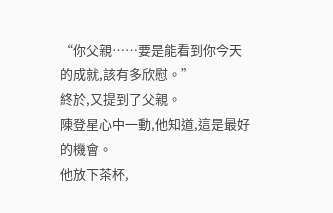“你父親……要是能看到你今天的成就,該有多欣慰。”
終於,又提到了父親。
陳登星心中一動,他知道,這是最好的機會。
他放下茶杯,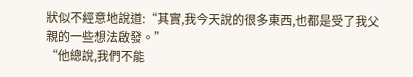狀似不經意地說道:“其實,我今天說的很多東西,也都是受了我父親的一些想法啟發。”
“他總說,我們不能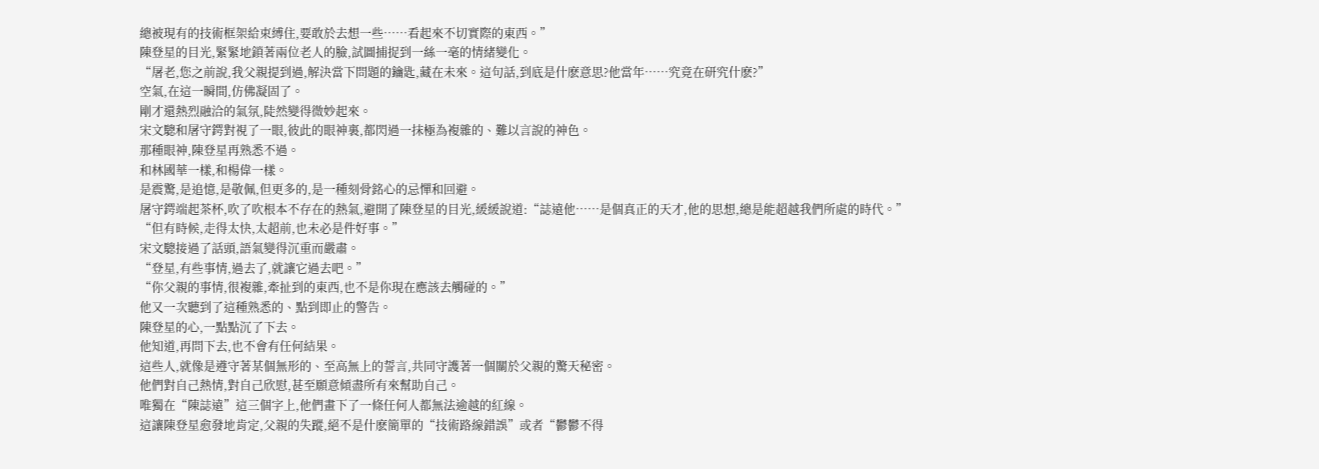總被現有的技術框架給束縛住,要敢於去想一些……看起來不切實際的東西。”
陳登星的目光,緊緊地鎖著兩位老人的臉,試圖捕捉到一絲一毫的情緒變化。
“屠老,您之前說,我父親提到過,解決當下問題的鑰匙,藏在未來。這句話,到底是什麽意思?他當年……究竟在研究什麽?”
空氣,在這一瞬間,仿佛凝固了。
剛才還熱烈融洽的氣氛,陡然變得微妙起來。
宋文驄和屠守鍔對視了一眼,彼此的眼神裏,都閃過一抹極為複雜的、難以言說的神色。
那種眼神,陳登星再熟悉不過。
和林國華一樣,和楊偉一樣。
是震驚,是追憶,是敬佩,但更多的,是一種刻骨銘心的忌憚和回避。
屠守鍔端起茶杯,吹了吹根本不存在的熱氣,避開了陳登星的目光,緩緩說道:“誌遠他……是個真正的天才,他的思想,總是能超越我們所處的時代。”
“但有時候,走得太快,太超前,也未必是件好事。”
宋文驄接過了話頭,語氣變得沉重而嚴肅。
“登星,有些事情,過去了,就讓它過去吧。”
“你父親的事情,很複雜,牽扯到的東西,也不是你現在應該去觸碰的。”
他又一次聽到了這種熟悉的、點到即止的警告。
陳登星的心,一點點沉了下去。
他知道,再問下去,也不會有任何結果。
這些人,就像是遵守著某個無形的、至高無上的誓言,共同守護著一個關於父親的驚天秘密。
他們對自己熱情,對自己欣慰,甚至願意傾盡所有來幫助自己。
唯獨在“陳誌遠”這三個字上,他們畫下了一條任何人都無法逾越的紅線。
這讓陳登星愈發地肯定,父親的失蹤,絕不是什麽簡單的“技術路線錯誤”或者“鬱鬱不得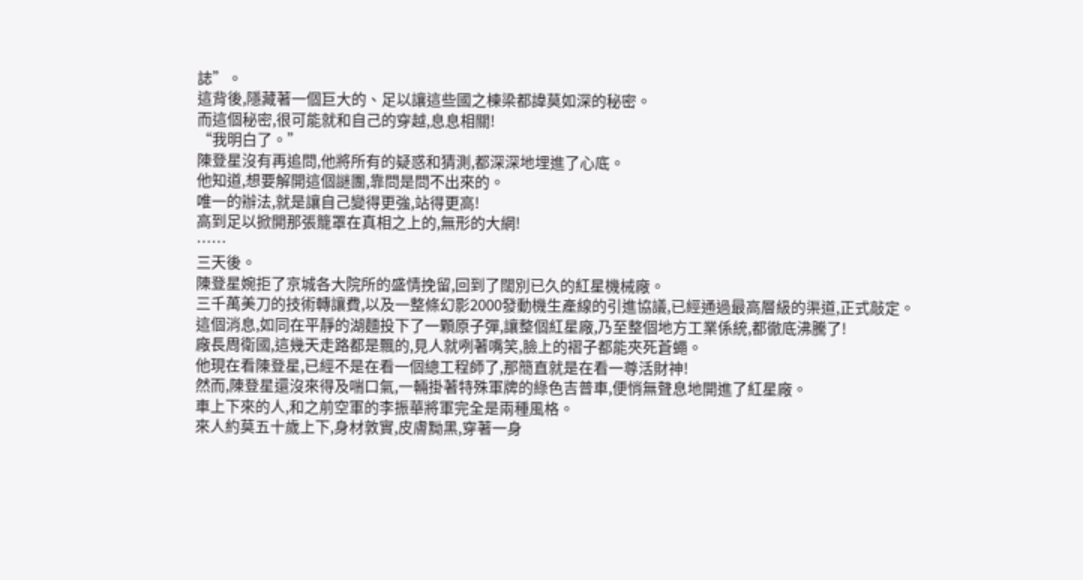誌”。
這背後,隱藏著一個巨大的、足以讓這些國之棟梁都諱莫如深的秘密。
而這個秘密,很可能就和自己的穿越,息息相關!
“我明白了。”
陳登星沒有再追問,他將所有的疑惑和猜測,都深深地埋進了心底。
他知道,想要解開這個謎團,靠問是問不出來的。
唯一的辦法,就是讓自己變得更強,站得更高!
高到足以掀開那張籠罩在真相之上的,無形的大網!
……
三天後。
陳登星婉拒了京城各大院所的盛情挽留,回到了闊別已久的紅星機械廠。
三千萬美刀的技術轉讓費,以及一整條幻影2000發動機生產線的引進協議,已經通過最高層級的渠道,正式敲定。
這個消息,如同在平靜的湖麵投下了一顆原子彈,讓整個紅星廠,乃至整個地方工業係統,都徹底沸騰了!
廠長周衛國,這幾天走路都是飄的,見人就咧著嘴笑,臉上的褶子都能夾死蒼蠅。
他現在看陳登星,已經不是在看一個總工程師了,那簡直就是在看一尊活財神!
然而,陳登星還沒來得及喘口氣,一輛掛著特殊軍牌的綠色吉普車,便悄無聲息地開進了紅星廠。
車上下來的人,和之前空軍的李振華將軍完全是兩種風格。
來人約莫五十歲上下,身材敦實,皮膚黝黑,穿著一身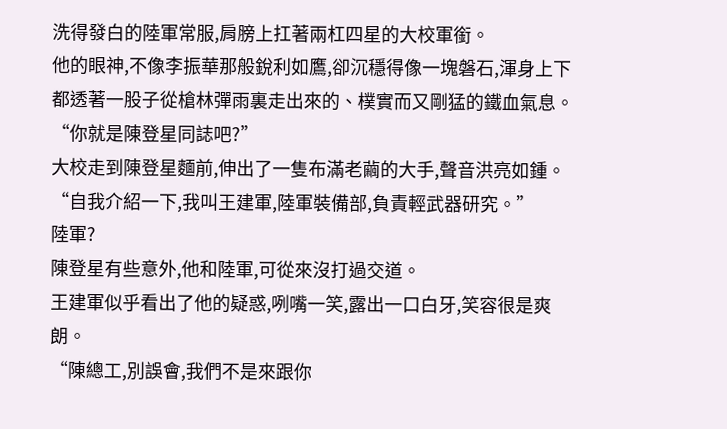洗得發白的陸軍常服,肩膀上扛著兩杠四星的大校軍銜。
他的眼神,不像李振華那般銳利如鷹,卻沉穩得像一塊磐石,渾身上下都透著一股子從槍林彈雨裏走出來的、樸實而又剛猛的鐵血氣息。
“你就是陳登星同誌吧?”
大校走到陳登星麵前,伸出了一隻布滿老繭的大手,聲音洪亮如鍾。
“自我介紹一下,我叫王建軍,陸軍裝備部,負責輕武器研究。”
陸軍?
陳登星有些意外,他和陸軍,可從來沒打過交道。
王建軍似乎看出了他的疑惑,咧嘴一笑,露出一口白牙,笑容很是爽朗。
“陳總工,別誤會,我們不是來跟你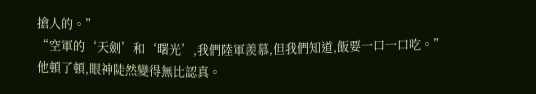搶人的。”
“空軍的‘天劍’和‘曙光’,我們陸軍羨慕,但我們知道,飯要一口一口吃。”
他頓了頓,眼神陡然變得無比認真。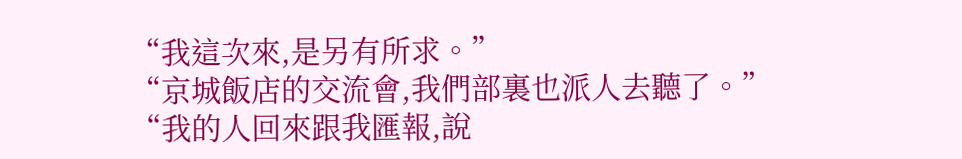“我這次來,是另有所求。”
“京城飯店的交流會,我們部裏也派人去聽了。”
“我的人回來跟我匯報,說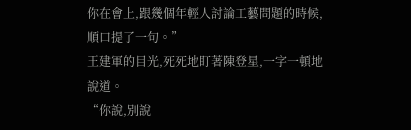你在會上,跟幾個年輕人討論工藝問題的時候,順口提了一句。”
王建軍的目光,死死地盯著陳登星,一字一頓地說道。
“你說,別說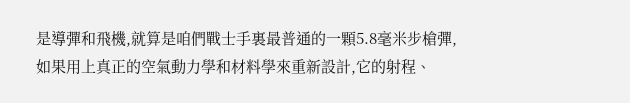是導彈和飛機,就算是咱們戰士手裏最普通的一顆5.8毫米步槍彈,如果用上真正的空氣動力學和材料學來重新設計,它的射程、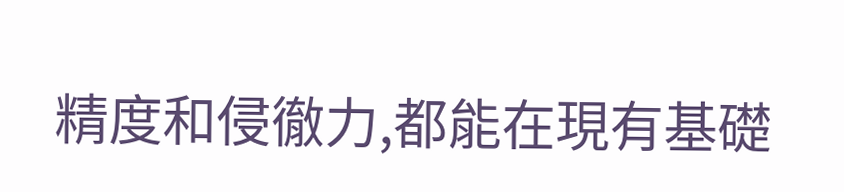精度和侵徹力,都能在現有基礎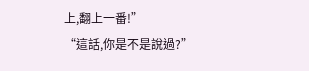上,翻上一番!”
“這話,你是不是說過?”